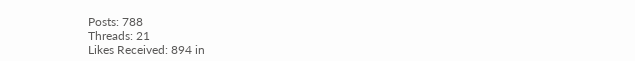Posts: 788
Threads: 21
Likes Received: 894 in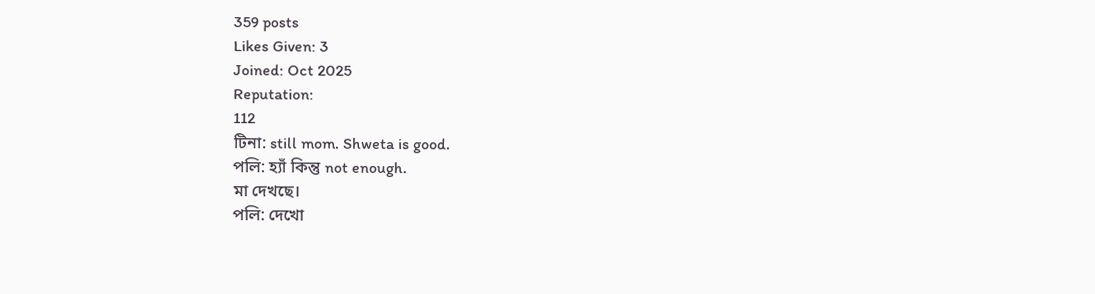359 posts
Likes Given: 3
Joined: Oct 2025
Reputation:
112
টিনা: still mom. Shweta is good.
পলি: হ্যাঁ কিন্তু not enough.
মা দেখছে।
পলি: দেখো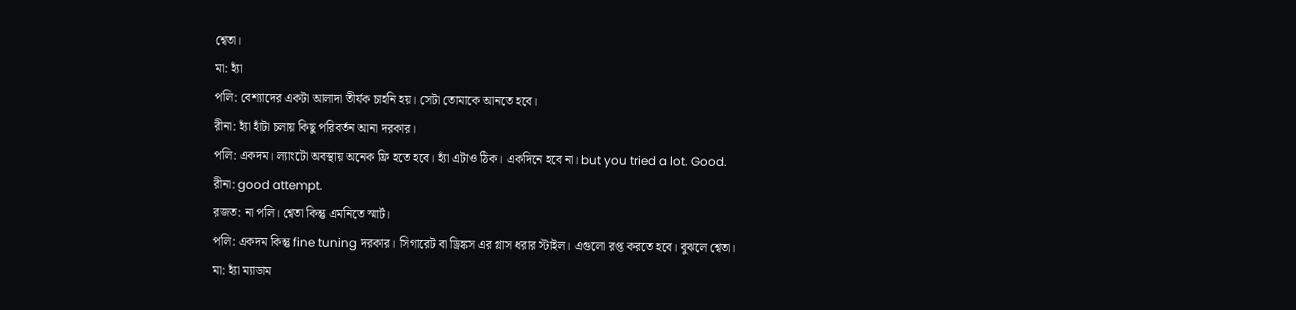শ্বেতা।
মা: হ্যাঁ
পলি: বেশ্যাদের একটা আলাদা তীর্যক চাহনি হয়। সেটা তোমাকে আনতে হবে।
রীনা: হ্যাঁ হাঁটা চলায় কিছু পরিবর্তন আনা দরকার।
পলি: একদম। ল্যাংটো অবস্থায় অনেক ফ্রি হতে হবে। হ্যাঁ এটাও ঠিক। একদিনে হবে না। but you tried a lot. Good.
রীনা: good attempt.
রজত: না পলি। শ্বেতা কিন্তু এমনিতে স্মার্ট।
পলি: একদম কিন্তু fine tuning দরকার। সিগারেট বা ড্রিঙ্কস এর গ্লাস ধরার স্টাইল। এগুলো রপ্ত করতে হবে। বুঝলে শ্বেতা।
মা: হ্যাঁ ম্যাডাম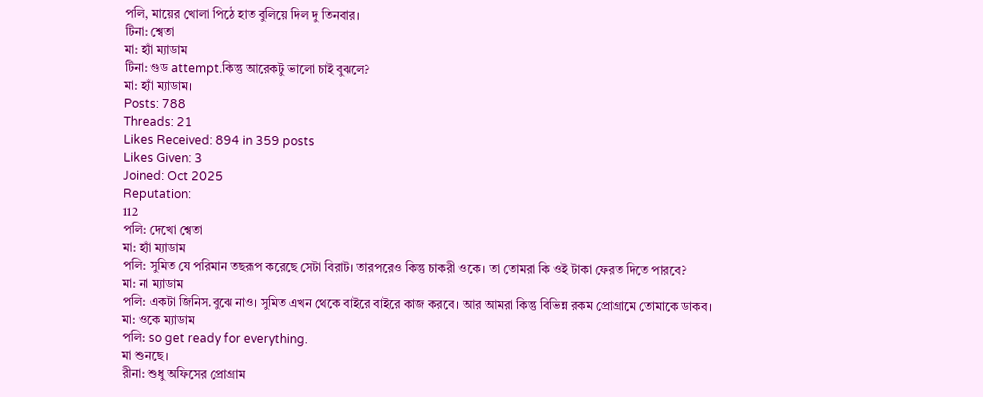পলি, মায়ের খোলা পিঠে হাত বুলিয়ে দিল দু তিনবার।
টিনা: শ্বেতা
মা: হ্যাঁ ম্যাডাম
টিনা: গুড attempt.কিন্তু আরেকটু ভালো চাই বুঝলে?
মা: হ্যাঁ ম্যাডাম।
Posts: 788
Threads: 21
Likes Received: 894 in 359 posts
Likes Given: 3
Joined: Oct 2025
Reputation:
112
পলি: দেখো শ্বেতা
মা: হ্যাঁ ম্যাডাম
পলি: সুমিত যে পরিমান তছরূপ করেছে সেটা বিরাট। তারপরেও কিন্তু চাকরী ওকে। তা তোমরা কি ওই টাকা ফেরত দিতে পারবে?
মা: না ম্যাডাম
পলি: একটা জিনিস.বুঝে নাও। সুমিত এখন থেকে বাইরে বাইরে কাজ করবে। আর আমরা কিন্তু বিভিন্ন রকম প্রোগ্রামে তোমাকে ডাকব।
মা: ওকে ম্যাডাম
পলি: so get ready for everything.
মা শুনছে।
রীনা: শুধু অফিসের প্রোগ্রাম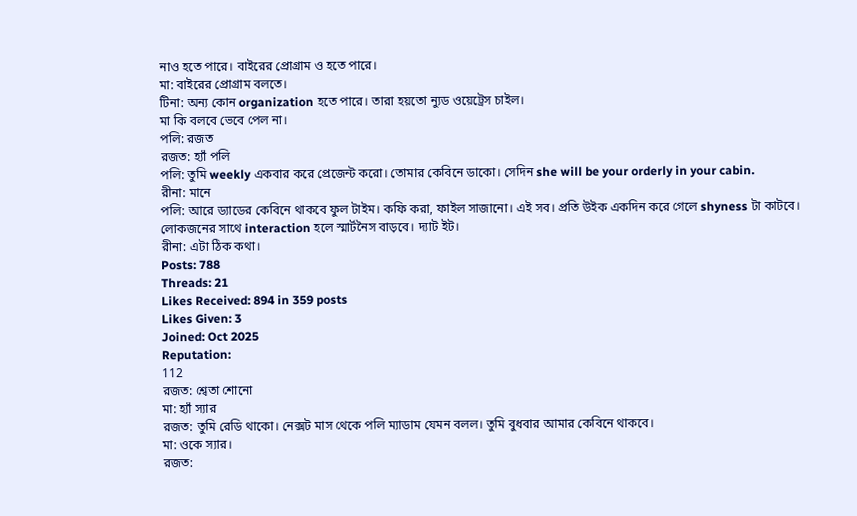নাও হতে পারে। বাইরের প্রোগ্রাম ও হতে পারে।
মা: বাইরের প্রোগ্রাম বলতে।
টিনা: অন্য কোন organization হতে পারে। তারা হয়তো ন্যুড ওয়েট্রেস চাইল।
মা কি বলবে ভেবে পেল না।
পলি: রজত
রজত: হ্যাঁ পলি
পলি: তুমি weekly একবার করে প্রেজেন্ট করো। তোমার কেবিনে ডাকো। সেদিন she will be your orderly in your cabin.
রীনা: মানে
পলি: আরে ড্যাডের কেবিনে থাকবে ফুল টাইম। কফি করা, ফাইল সাজানো। এই সব। প্রতি উইক একদিন করে গেলে shyness টা কাটবে। লোকজনের সাথে interaction হলে স্মার্টনৈস বাড়বে। দ্যাট ইট।
রীনা: এটা ঠিক কথা।
Posts: 788
Threads: 21
Likes Received: 894 in 359 posts
Likes Given: 3
Joined: Oct 2025
Reputation:
112
রজত: শ্বেতা শোনো
মা: হ্যাঁ স্যার
রজত: তুমি রেডি থাকো। নেক্সট মাস থেকে পলি ম্যাডাম যেমন বলল। তুমি বুধবার আমার কেবিনে থাকবে।
মা: ওকে স্যার।
রজত: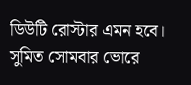ডিউটি রোস্টার এমন হবে। সুমিত সোমবার ভোরে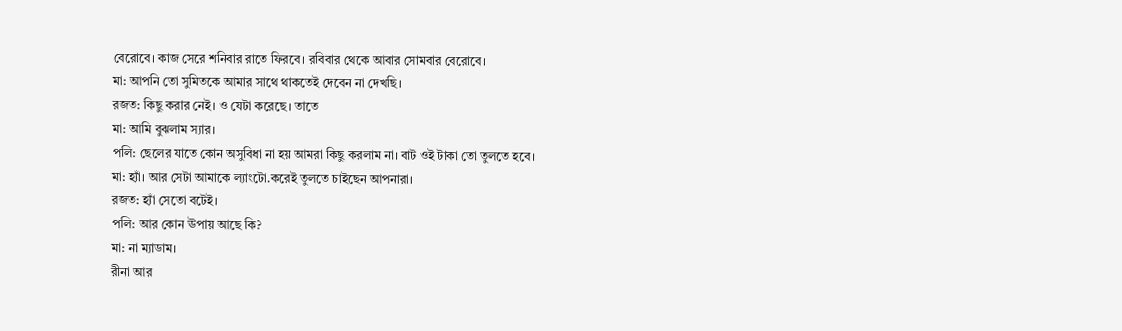বেরোবে। কাজ সেরে শনিবার রাতে ফিরবে। রবিবার থেকে আবার সোমবার বেরোবে।
মা: আপনি তো সুমিতকে আমার সাথে থাকতেই দেবেন না দেখছি।
রজত: কিছু করার নেই। ও যেটা করেছে। তাতে
মা: আমি বুঝলাম স্যার।
পলি: ছেলের যাতে কোন অসুবিধা না হয় আমরা কিছু করলাম না। বাট ওই টাকা তো তুলতে হবে।
মা: হ্যাঁ। আর সেটা আমাকে ল্যাংটো.করেই তুলতে চাইছেন আপনারা।
রজত: হ্যাঁ সেতো বটেই।
পলি: আর কোন ঊপায় আছে কি?
মা: না ম্যাডাম।
রীনা আর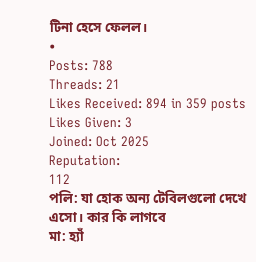টিনা হেসে ফেলল।
•
Posts: 788
Threads: 21
Likes Received: 894 in 359 posts
Likes Given: 3
Joined: Oct 2025
Reputation:
112
পলি: যা হোক অন্য টেবিলগুলো দেখে এসো। কার কি লাগবে
মা: হ্যাঁ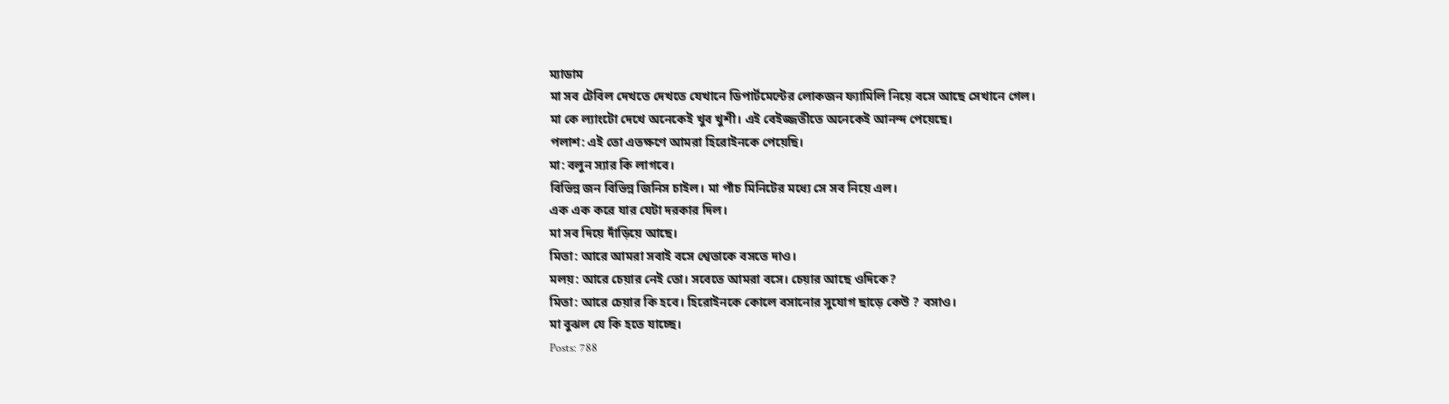ম্যাডাম
মা সব টেবিল দেখতে দেখতে যেখানে ডিপার্টমেন্টের লোকজন ফ্যামিলি নিয়ে বসে আছে সেখানে গেল।
মা কে ল্যাংটো দেখে অনেকেই খুব খুশী। এই বেইজ্জতীতে অনেকেই আনন্দ পেয়েছে।
পলাশ: এই তো এতক্ষণে আমরা হিরোইনকে পেয়েছি।
মা: বলুন স্যার কি লাগবে।
বিভিন্ন জন বিভিন্ন জিনিস চাইল। মা পাঁচ মিনিটের মধ্যে সে সব নিয়ে এল।
এক এক করে যার যেটা দরকার দিল।
মা সব দিয়ে দাঁড়িয়ে আছে।
মিতা: আরে আমরা সবাই বসে শ্বেতাকে বসতে দাও।
মলয়: আরে চেয়ার নেই তো। সবেতে আমরা বসে। চেয়ার আছে ওদিকে?
মিতা: আরে চেয়ার কি হবে। হিরোইনকে কোলে বসানোর সুযোগ ছাড়ে কেউ ? বসাও।
মা বুঝল যে কি হতে যাচ্ছে।
Posts: 788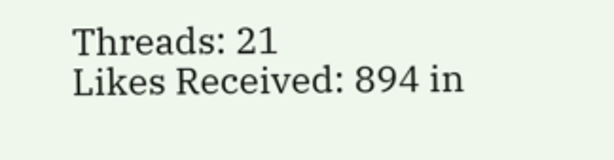Threads: 21
Likes Received: 894 in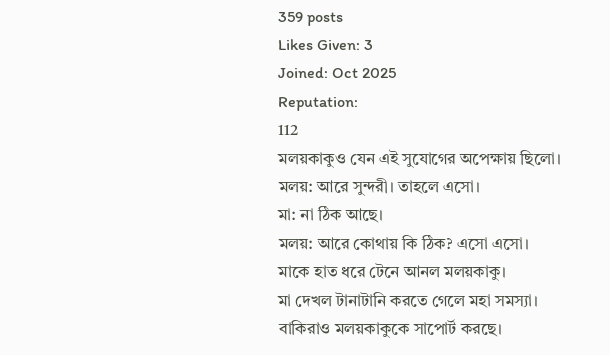359 posts
Likes Given: 3
Joined: Oct 2025
Reputation:
112
মলয়কাকুও যেন এই সুযোগের অপেক্ষায় ছিলো।
মলয়: আরে সুন্দরী। তাহলে এসো।
মা: না ঠিক আছে।
মলয়: আরে কোথায় কি ঠিক? এসো এসো।
মাকে হাত ধরে টেনে আনল মলয়কাকু।
মা দেখল টানাটানি করতে গেলে মহা সমস্যা।
বাকিরাও মলয়কাকুকে সাপোর্ট করছে।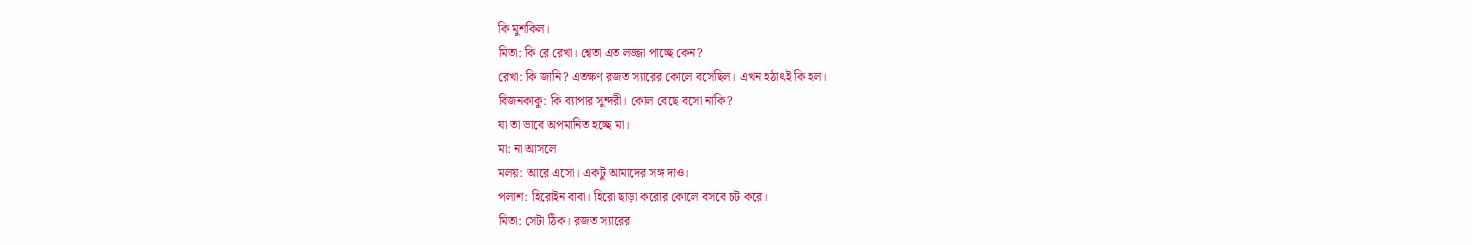কি মুশকিল।
মিতা: কি রে রেখা। শ্বেতা এত লজ্জা পাচ্ছে কেন?
রেখা: কি জানি? এতক্ষণ রজত স্যারের কোলে বসেছিল। এখন হঠাৎই কি হল।
বিজনকাকু: কি ব্যাপার সুন্দরী। কোল বেছে বসো নাকি?
যা তা ভাবে অপমানিত হচ্ছে মা।
মা: না আসলে
মলয়: আরে এসো। একটু আমাদের সঙ্গ দাও।
পলাশ: হিরোইন বাবা। হিরো ছাড়া করোর কোলে বসবে চট করে।
মিতা: সেটা ঠিক। রজত স্যারের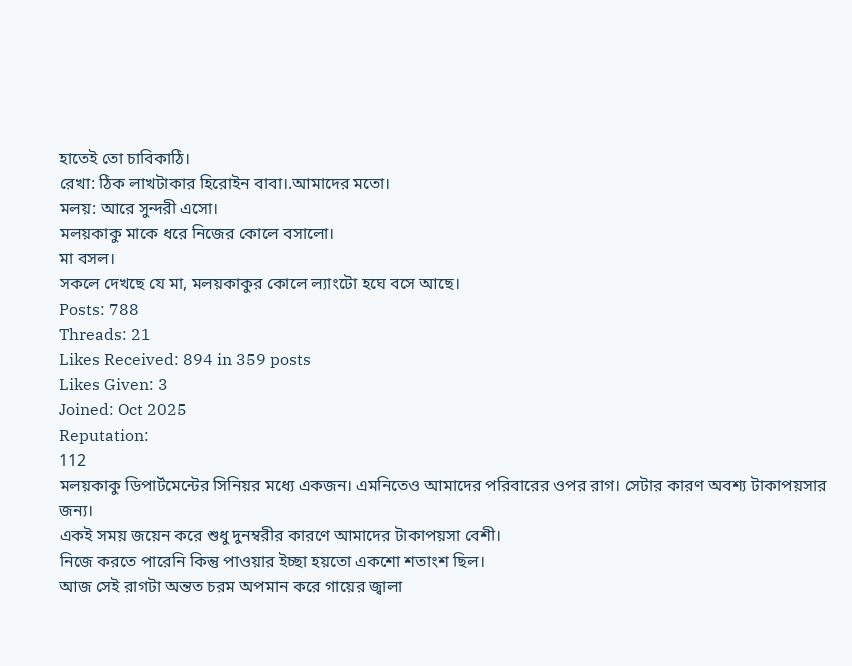হাতেই তো চাবিকাঠি।
রেখা: ঠিক লাখটাকার হিরোইন বাবা।.আমাদের মতো।
মলয়: আরে সুন্দরী এসো।
মলয়কাকু মাকে ধরে নিজের কোলে বসালো।
মা বসল।
সকলে দেখছে যে মা, মলয়কাকুর কোলে ল্যাংটো হঘে বসে আছে।
Posts: 788
Threads: 21
Likes Received: 894 in 359 posts
Likes Given: 3
Joined: Oct 2025
Reputation:
112
মলয়কাকু ডিপার্টমেন্টের সিনিয়র মধ্যে একজন। এমনিতেও আমাদের পরিবারের ওপর রাগ। সেটার কারণ অবশ্য টাকাপয়সার জন্য।
একই সময় জয়েন করে শুধু দুনম্বরীর কারণে আমাদের টাকাপয়সা বেশী।
নিজে করতে পারেনি কিন্তু পাওয়ার ইচ্ছা হয়তো একশো শতাংশ ছিল।
আজ সেই রাগটা অন্তত চরম অপমান করে গায়ের জ্বালা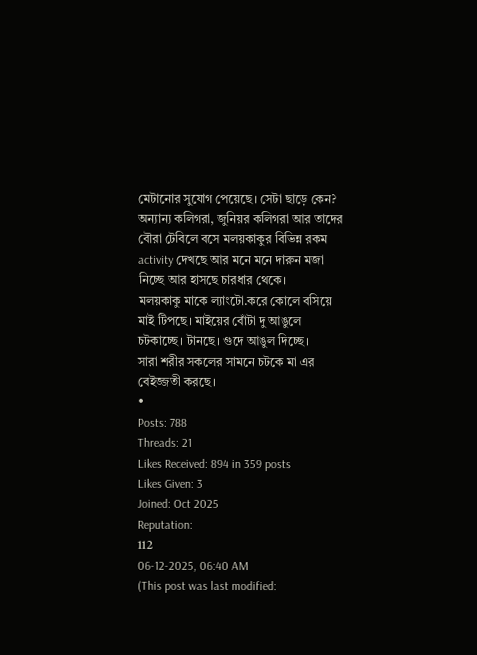মেটানোর সুযোগ পেয়েছে। সেটা ছাড়ে কেন?
অন্যান্য কলিগরা, জুনিয়র কলিগরা আর তাদের বৌরা টেবিলে বসে মলয়কাকুর বিভিন্ন রকম activity দেখছে আর মনে মনে দারুন মজা নিচ্ছে আর হাসছে চারধার থেকে।
মলয়কাকু মাকে ল্যাংটো.করে কোলে বসিয়ে মাই টিপছে। মাইয়ের বোঁটা দু আঙুলে চটকাচ্ছে। টানছে। গুদে আঙুল দিচ্ছে।
সারা শরীর সকলের সামনে চটকে মা এর বেইজ্জতী করছে।
•
Posts: 788
Threads: 21
Likes Received: 894 in 359 posts
Likes Given: 3
Joined: Oct 2025
Reputation:
112
06-12-2025, 06:40 AM
(This post was last modified: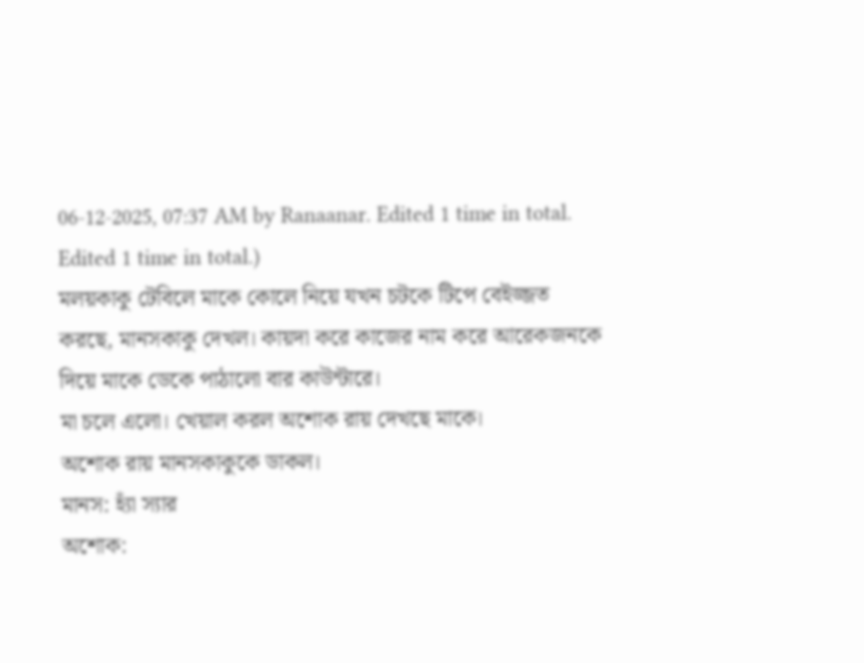06-12-2025, 07:37 AM by Ranaanar. Edited 1 time in total. Edited 1 time in total.)
মলয়কাকু টেবিলে মাকে কোলে নিয়ে যখন চটকে টিপে বেইজ্জত করছে, মানসকাকু দেখল। কায়দা করে কাজের নাম করে আরেকজনকে দিয়ে মাকে ডেকে পাঠালো বার কাউন্টারে।
মা চলে এলো। খেয়াল করল অশোক রায় দেখছে মাকে।
অশোক রায় মানসকাকুকে ডাকল।
মানস: হ্যাঁ স্যার
অশোক: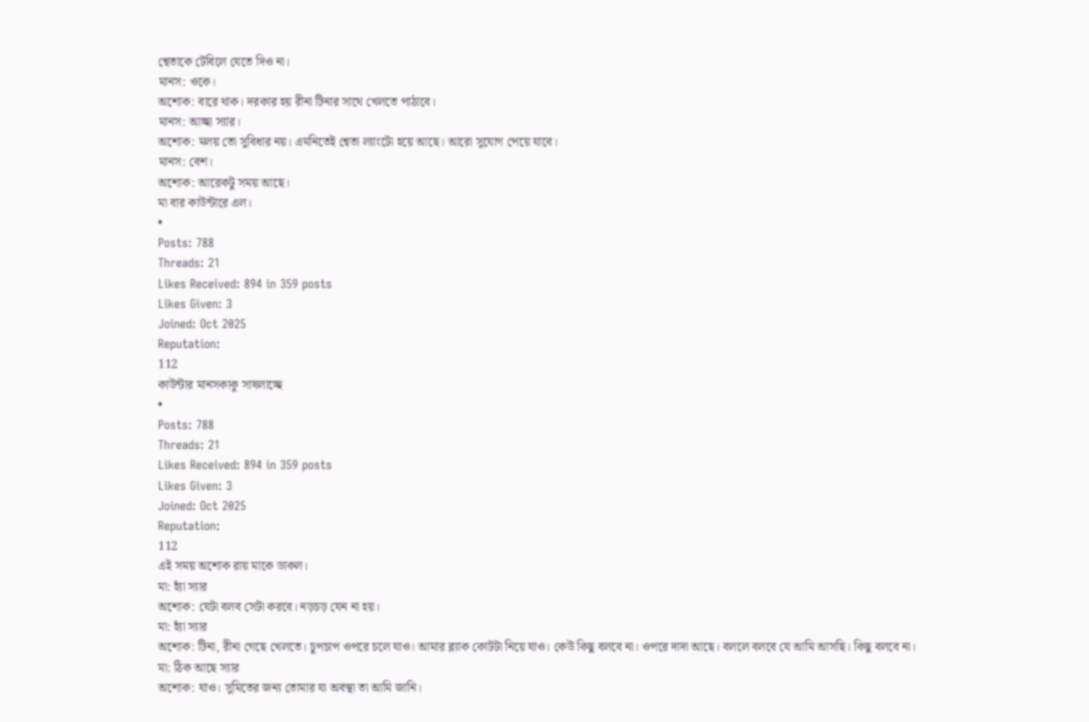শ্বেতাকে টেবিলে যেতে দিও না।
মানস: ওকে।
অশোক: বারে থাক। দরকার হয় রীনা টিনার সাথে খেলতে পাঠাবে।
মানস: আচ্ছা স্যার।
অশোক: মলয় তো সুবিধার নয়। এমনিতেই শ্বেতা ল্যাংটো হয়ে আছে। আরো সুযোগ পেয়ে যাবে।
মানস: বেশ।
অশোক: আরেকটু সময় আছে।
মা বার কাউন্টারে এল।
•
Posts: 788
Threads: 21
Likes Received: 894 in 359 posts
Likes Given: 3
Joined: Oct 2025
Reputation:
112
কাউন্টার মানসকাকু সাষলাচ্ছে
•
Posts: 788
Threads: 21
Likes Received: 894 in 359 posts
Likes Given: 3
Joined: Oct 2025
Reputation:
112
এই সময় অশোক রায় মাকে ডাকল।
মা: হ্যাঁ স্যার
অশোক: যেটা বলব সেটা করবে। নড়চড় যেন না হয়।
মা: হ্যাঁ স্যার
অশোক: টিনা, রীনা গেছে খেলতে। চুপচাপ ওপরে চলে যাও। আমার ব্ল্যাক কোটটা নিয়ে যাও। কেউ কিছু বলবে না। ওপরে দাদা আছে। বললে বলবে যে আমি আসছি। কিছু বলবে না।
মা: ঠিক আছে স্যার
অশোক: যাও। সুমিতের জন্য তোমার যা অবস্থা তা আমি জানি।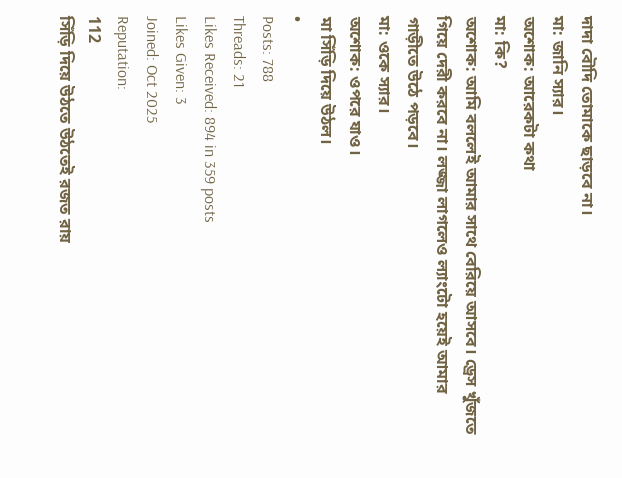দাদা বৌদি তোমাকে ছাড়বে না।
মা: জানি স্যার।
অশোক: আরেকটা কথা
মা: কি?
অশোক: আমি বললেই আমার সাথে বেরিয়ে আসবে। ড্রেস খুঁজতে গিয়ে দেরী করবে না। লজ্জা লাগলেও ল্যাংটো হয়েই আমার গাড়ীতে উঠে পড়বে।
মা: ওকে স্যার।
অশোক: ওপরে যাও।
মা সিঁড়ি দিয়ে উঠল।
•
Posts: 788
Threads: 21
Likes Received: 894 in 359 posts
Likes Given: 3
Joined: Oct 2025
Reputation:
112
সিঁড়ি দিয়ে উঠতে উঠতেই রজত রায়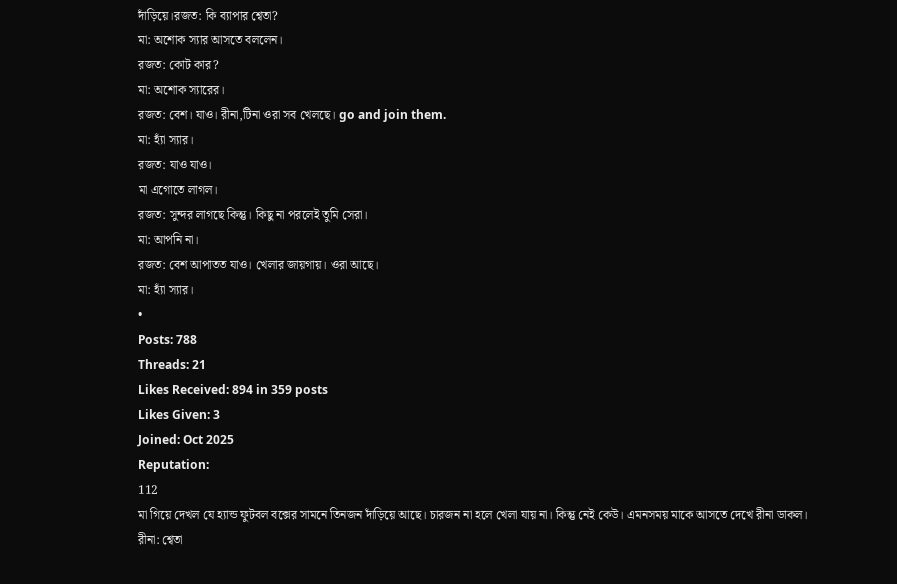দাঁড়িয়ে।রজত: কি ব্যাপার শ্বেতা?
মা: অশোক স্যার আসতে বললেন।
রজত: কোট কার?
মা: অশোক স্যারের।
রজত: বেশ। যাও। রীনা,টিনা ওরা সব খেলছে। go and join them.
মা: হ্যাঁ স্যার।
রজত: যাও যাও।
মা এগোতে লাগল।
রজত: সুন্দর লাগছে কিন্তু। কিছু না পরলেই তুমি সেরা।
মা: আপনি না।
রজত: বেশ আপাতত যাও। খেলার জায়গায়। ওরা আছে।
মা: হ্যাঁ স্যার।
•
Posts: 788
Threads: 21
Likes Received: 894 in 359 posts
Likes Given: 3
Joined: Oct 2025
Reputation:
112
মা গিয়ে দেখল যে হ্যান্ড ফুটবল বক্সের সামনে তিনজন দাঁড়িয়ে আছে। চারজন না হলে খেলা যায় না। কিন্তু নেই কেউ। এমনসময় মাকে আসতে দেখে রীনা ডাকল।
রীনা: শ্বেতা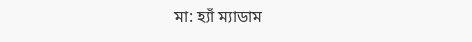মা: হ্যাঁ ম্যাডাম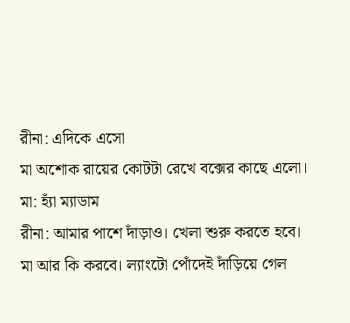রীনা: এদিকে এসো
মা অশোক রায়ের কোটটা রেখে বক্সের কাছে এলো।
মা: হ্যাঁ ম্যাডাম
রীনা: আমার পাশে দাঁড়াও। খেলা শুরু করতে হবে।
মা আর কি করবে। ল্যাংটো পোঁদেই দাঁড়িয়ে গেল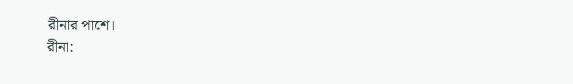রীনার পাশে।
রীনা: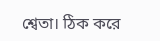শ্বেতা। ঠিক করে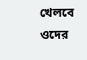খেলবে ওদের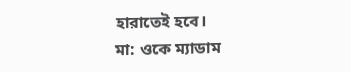হারাতেই হবে।
মা: ওকে ম্যাডাম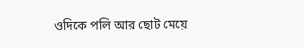ওদিকে পলি আর ছোট মেয়ে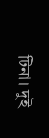টিনা। দুই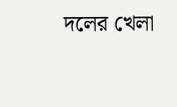দলের খেলা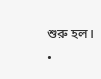শুরু হল।
•